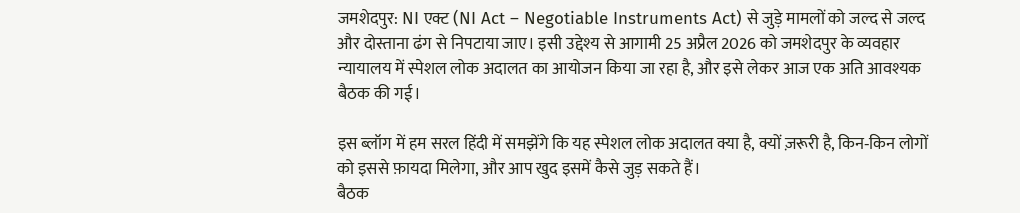जमशेदपुर: NI एक्ट (NI Act – Negotiable Instruments Act) से जुड़े मामलों को जल्द से जल्द और दोस्ताना ढंग से निपटाया जाए। इसी उद्देश्य से आगामी 25 अप्रैल 2026 को जमशेदपुर के व्यवहार न्यायालय में स्पेशल लोक अदालत का आयोजन किया जा रहा है, और इसे लेकर आज एक अति आवश्यक बैठक की गई।

इस ब्लॉग में हम सरल हिंदी में समझेंगे कि यह स्पेशल लोक अदालत क्या है, क्यों ज़रूरी है, किन‑किन लोगों को इससे फ़ायदा मिलेगा, और आप खुद इसमें कैसे जुड़ सकते हैं।
बैठक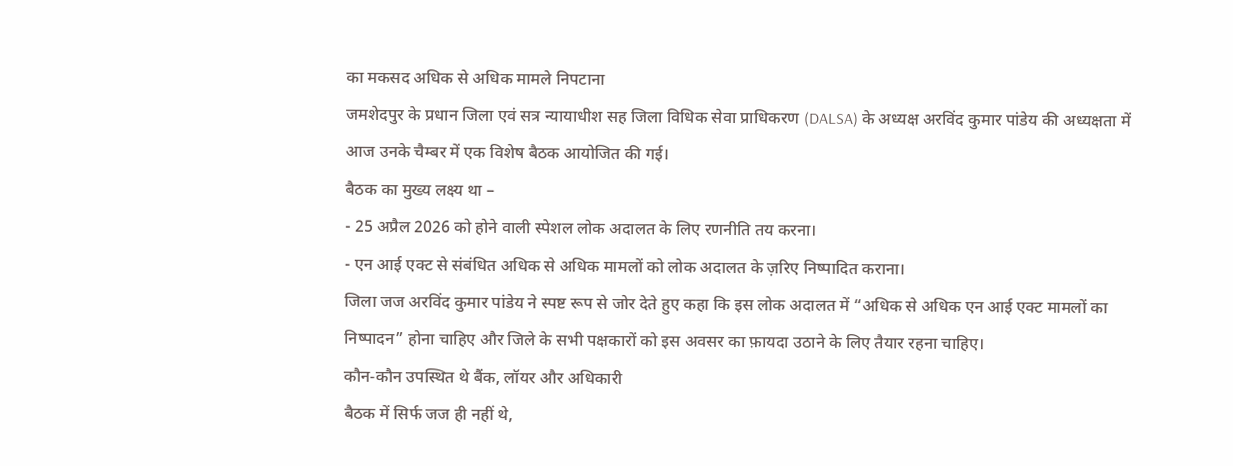का मकसद अधिक से अधिक मामले निपटाना
जमशेदपुर के प्रधान जिला एवं सत्र न्यायाधीश सह जिला विधिक सेवा प्राधिकरण (DALSA) के अध्यक्ष अरविंद कुमार पांडेय की अध्यक्षता में आज उनके चैम्बर में एक विशेष बैठक आयोजित की गई।
बैठक का मुख्य लक्ष्य था –
- 25 अप्रैल 2026 को होने वाली स्पेशल लोक अदालत के लिए रणनीति तय करना।
- एन आई एक्ट से संबंधित अधिक से अधिक मामलों को लोक अदालत के ज़रिए निष्पादित कराना।
जिला जज अरविंद कुमार पांडेय ने स्पष्ट रूप से जोर देते हुए कहा कि इस लोक अदालत में “अधिक से अधिक एन आई एक्ट मामलों का निष्पादन” होना चाहिए और जिले के सभी पक्षकारों को इस अवसर का फ़ायदा उठाने के लिए तैयार रहना चाहिए।
कौन‑कौन उपस्थित थे बैंक, लॉयर और अधिकारी
बैठक में सिर्फ जज ही नहीं थे,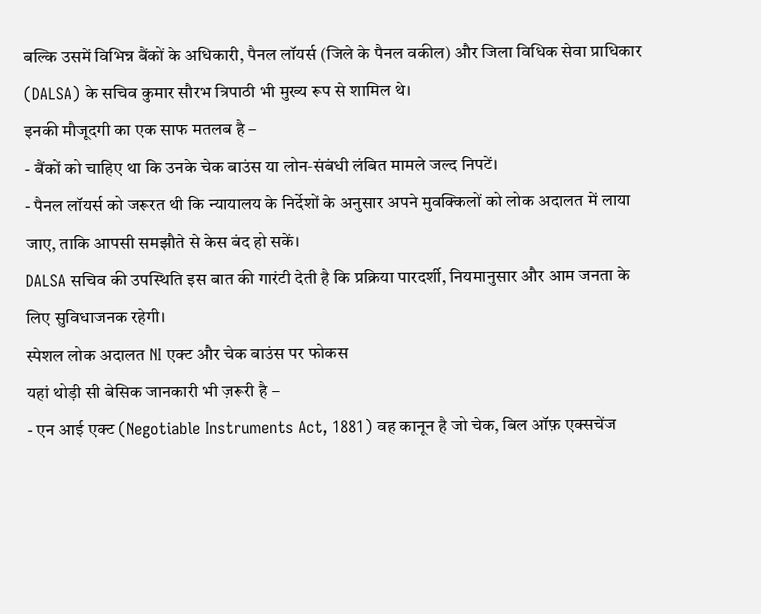बल्कि उसमें विभिन्न बैंकों के अधिकारी, पैनल लॉयर्स (जिले के पैनल वकील) और जिला विधिक सेवा प्राधिकार (DALSA) के सचिव कुमार सौरभ त्रिपाठी भी मुख्य रूप से शामिल थे।
इनकी मौजूदगी का एक साफ मतलब है –
- बैंकों को चाहिए था कि उनके चेक बाउंस या लोन‑संबंधी लंबित मामले जल्द निपटें।
- पैनल लॉयर्स को जरूरत थी कि न्यायालय के निर्देशों के अनुसार अपने मुवक्किलों को लोक अदालत में लाया जाए, ताकि आपसी समझौते से केस बंद हो सकें।
DALSA सचिव की उपस्थिति इस बात की गारंटी देती है कि प्रक्रिया पारदर्शी, नियमानुसार और आम जनता के लिए सुविधाजनक रहेगी।
स्पेशल लोक अदालत NI एक्ट और चेक बाउंस पर फोकस
यहां थोड़ी सी बेसिक जानकारी भी ज़रूरी है –
- एन आई एक्ट (Negotiable Instruments Act, 1881) वह कानून है जो चेक, बिल ऑफ़ एक्सचेंज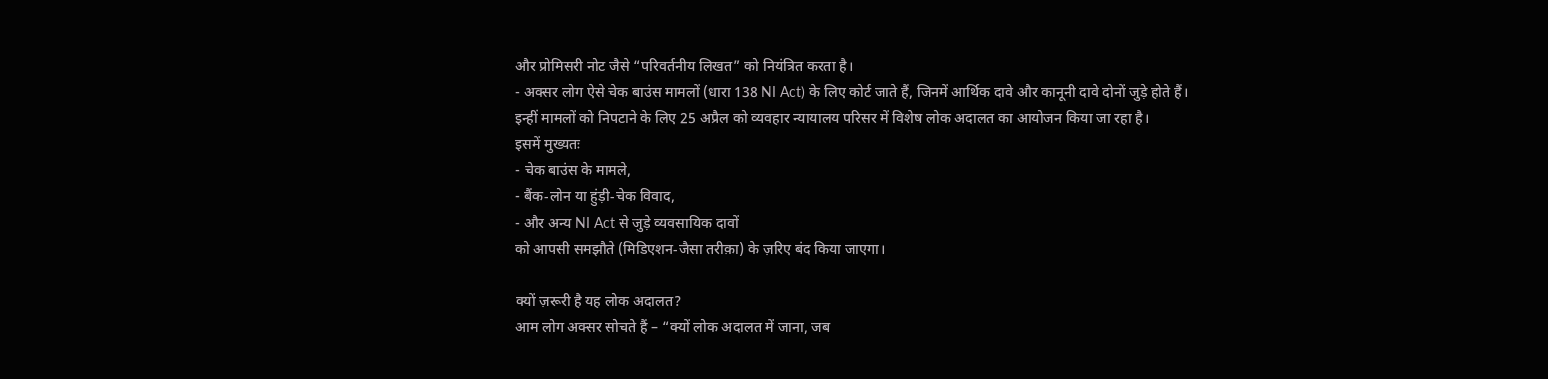और प्रोमिसरी नोट जैसे “परिवर्तनीय लिखत” को नियंत्रित करता है।
- अक्सर लोग ऐसे चेक बाउंस मामलों (धारा 138 NI Act) के लिए कोर्ट जाते हैं, जिनमें आर्थिक दावे और कानूनी दावे दोनों जुड़े होते हैं।
इन्हीं मामलों को निपटाने के लिए 25 अप्रैल को व्यवहार न्यायालय परिसर में विशेष लोक अदालत का आयोजन किया जा रहा है।
इसमें मुख्यतः
- चेक बाउंस के मामले,
- बैंक‑लोन या हुंड़ी‑चेक विवाद,
- और अन्य NI Act से जुड़े व्यवसायिक दावों
को आपसी समझौते (मिडिएशन‑जैसा तरीक़ा) के ज़रिए बंद किया जाएगा।

क्यों ज़रूरी है यह लोक अदालत?
आम लोग अक्सर सोचते हैं – “क्यों लोक अदालत में जाना, जब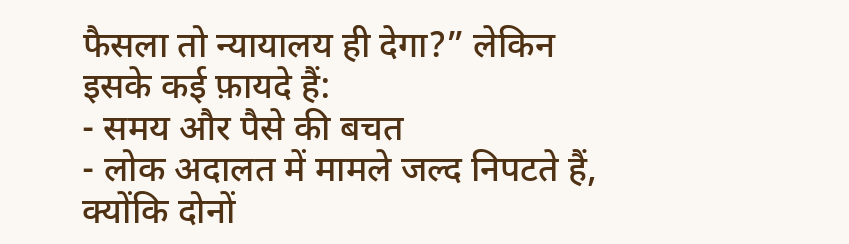फैसला तो न्यायालय ही देगा?” लेकिन इसके कई फ़ायदे हैं:
- समय और पैसे की बचत
- लोक अदालत में मामले जल्द निपटते हैं, क्योंकि दोनों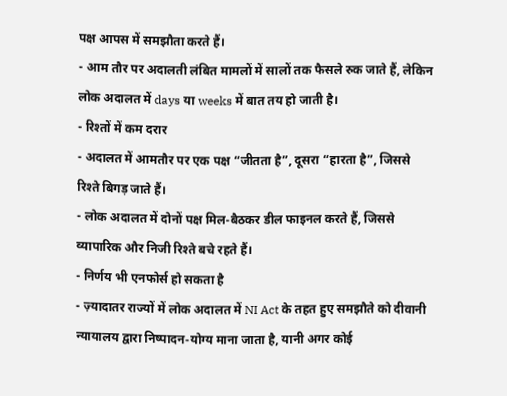पक्ष आपस में समझौता करते हैं।
- आम तौर पर अदालती लंबित मामलों में सालों तक फैसले रुक जाते हैं, लेकिन लोक अदालत में days या weeks में बात तय हो जाती है।
- रिश्तों में कम दरार
- अदालत में आमतौर पर एक पक्ष “जीतता है”, दूसरा “हारता है”, जिससे रिश्ते बिगड़ जाते हैं।
- लोक अदालत में दोनों पक्ष मिल‑बैठकर डील फाइनल करते हैं, जिससे व्यापारिक और निजी रिश्ते बचे रहते हैं।
- निर्णय भी एनफोर्स हो सकता है
- ज़्यादातर राज्यों में लोक अदालत में NI Act के तहत हुए समझौते को दीवानी न्यायालय द्वारा निष्पादन‑योग्य माना जाता है, यानी अगर कोई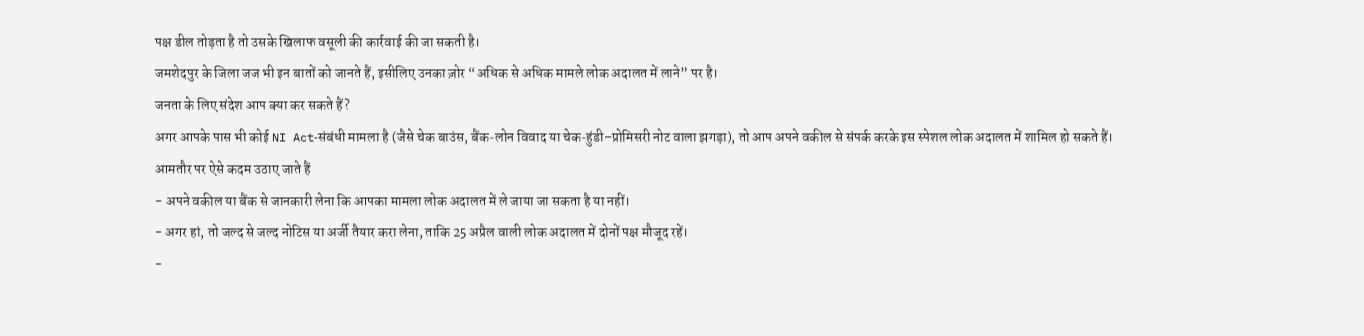पक्ष डील तोड़ता है तो उसके खिलाफ वसूली की कार्रवाई की जा सकती है।
जमशेदपुर के जिला जज भी इन बातों को जानते हैं, इसीलिए उनका ज़ोर “अधिक से अधिक मामले लोक अदालत में लाने” पर है।
जनता के लिए संदेश आप क्या कर सकते हैं?
अगर आपके पास भी कोई NI Act‑संबंधी मामला है (जैसे चेक बाउंस, बैंक‑लोन विवाद या चेक‑हुंडी–प्रोमिसरी नोट वाला झगड़ा), तो आप अपने वकील से संपर्क करके इस स्पेशल लोक अदालत में शामिल हो सकते हैं।
आमतौर पर ऐसे कदम उठाए जाते हैं
- अपने वकील या बैंक से जानकारी लेना कि आपका मामला लोक अदालत में ले जाया जा सकता है या नहीं।
- अगर हां, तो जल्द से जल्द नोटिस या अर्जी तैयार करा लेना, ताकि 25 अप्रैल वाली लोक अदालत में दोनों पक्ष मौजूद रहें।
-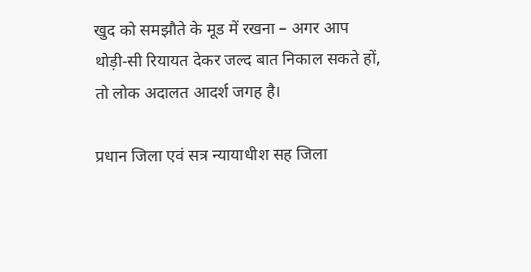खुद को समझौते के मूड में रखना – अगर आप थोड़ी‑सी रियायत देकर जल्द बात निकाल सकते हों, तो लोक अदालत आदर्श जगह है।

प्रधान जिला एवं सत्र न्यायाधीश सह जिला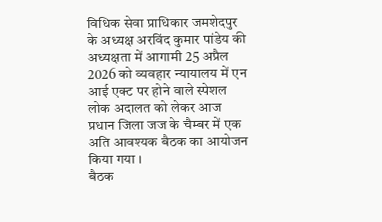विधिक सेवा प्राधिकार जमशेदपुर के अध्यक्ष अरविंद कुमार पांडेय की अध्यक्षता में आगामी 25 अप्रैल 2026 को व्यवहार न्यायालय में एन आई एक्ट पर होने वाले स्पेशल लोक अदालत को लेकर आज प्रधान जिला जज के चैम्बर में एक अति आवश्यक बैठक का आयोजन किया गया ।
बैठक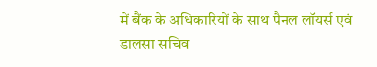में बैंक के अधिकारियों के साथ पैनल लॉयर्स एवं डालसा सचिव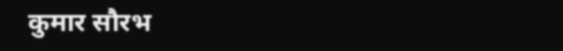कुमार सौरभ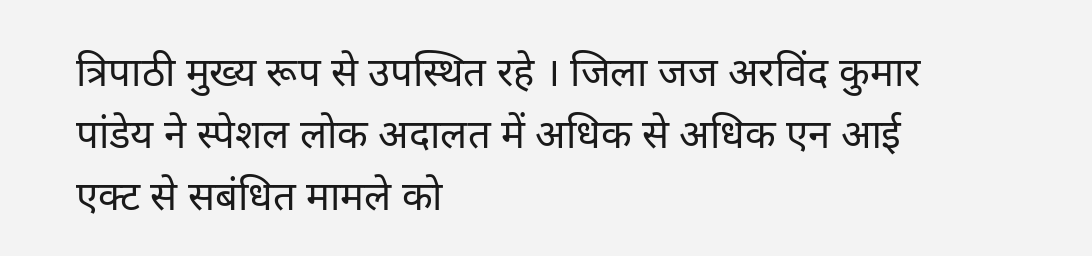त्रिपाठी मुख्य रूप से उपस्थित रहे । जिला जज अरविंद कुमार पांडेय ने स्पेशल लोक अदालत में अधिक से अधिक एन आई एक्ट से सबंधित मामले को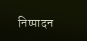निष्पादन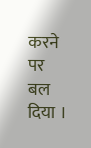करने पर बल दिया ।